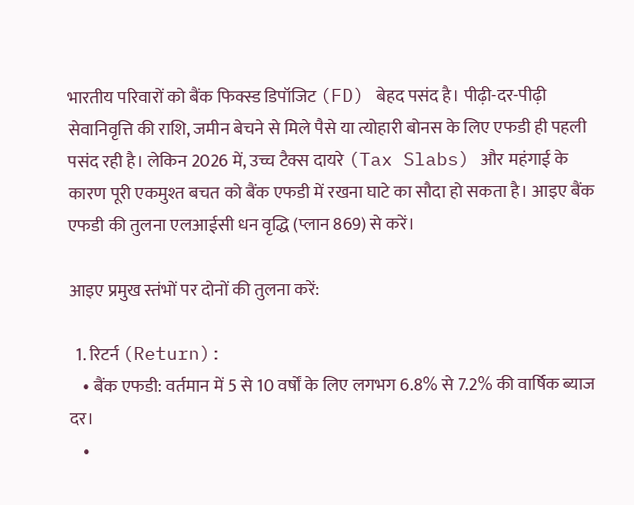भारतीय परिवारों को बैंक फिक्स्ड डिपॉजिट (FD) बेहद पसंद है। पीढ़ी-दर-पीढ़ी सेवानिवृत्ति की राशि, जमीन बेचने से मिले पैसे या त्योहारी बोनस के लिए एफडी ही पहली पसंद रही है। लेकिन 2026 में, उच्च टैक्स दायरे (Tax Slabs) और महंगाई के कारण पूरी एकमुश्त बचत को बैंक एफडी में रखना घाटे का सौदा हो सकता है। आइए बैंक एफडी की तुलना एलआईसी धन वृद्धि (प्लान 869) से करें।

आइए प्रमुख स्तंभों पर दोनों की तुलना करें:

  1. रिटर्न (Return):
    • बैंक एफडी: वर्तमान में 5 से 10 वर्षों के लिए लगभग 6.8% से 7.2% की वार्षिक ब्याज दर।
    •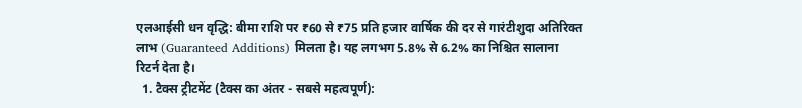एलआईसी धन वृद्धि: बीमा राशि पर ₹60 से ₹75 प्रति हजार वार्षिक की दर से गारंटीशुदा अतिरिक्त लाभ (Guaranteed Additions) मिलता है। यह लगभग 5.8% से 6.2% का निश्चित सालाना रिटर्न देता है।
  1. टैक्स ट्रीटमेंट (टैक्स का अंतर - सबसे महत्वपूर्ण):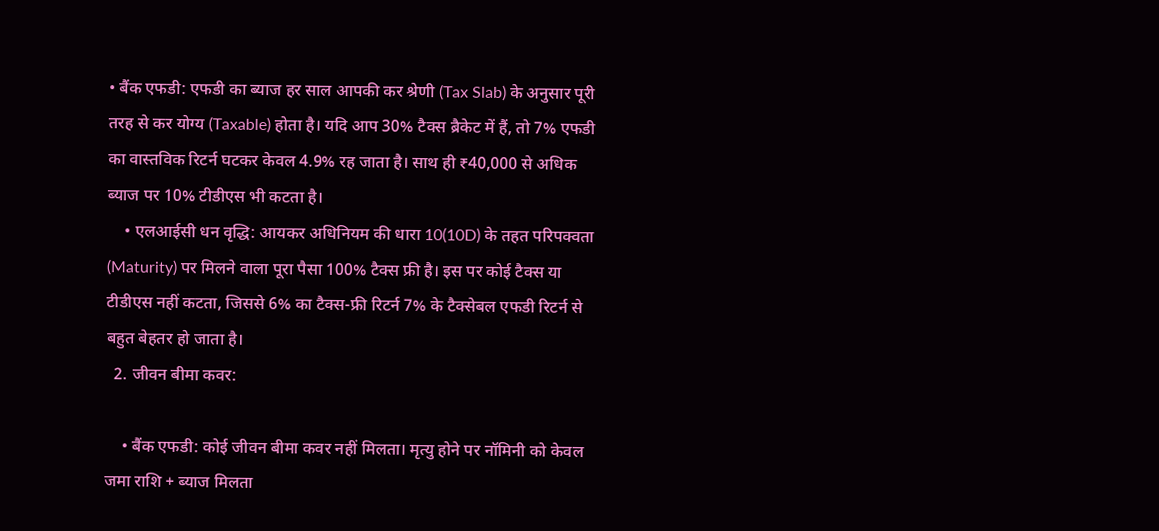• बैंक एफडी: एफडी का ब्याज हर साल आपकी कर श्रेणी (Tax Slab) के अनुसार पूरी तरह से कर योग्य (Taxable) होता है। यदि आप 30% टैक्स ब्रैकेट में हैं, तो 7% एफडी का वास्तविक रिटर्न घटकर केवल 4.9% रह जाता है। साथ ही ₹40,000 से अधिक ब्याज पर 10% टीडीएस भी कटता है।
    • एलआईसी धन वृद्धि: आयकर अधिनियम की धारा 10(10D) के तहत परिपक्वता (Maturity) पर मिलने वाला पूरा पैसा 100% टैक्स फ्री है। इस पर कोई टैक्स या टीडीएस नहीं कटता, जिससे 6% का टैक्स-फ्री रिटर्न 7% के टैक्सेबल एफडी रिटर्न से बहुत बेहतर हो जाता है।
  2. जीवन बीमा कवर:

    • बैंक एफडी: कोई जीवन बीमा कवर नहीं मिलता। मृत्यु होने पर नॉमिनी को केवल जमा राशि + ब्याज मिलता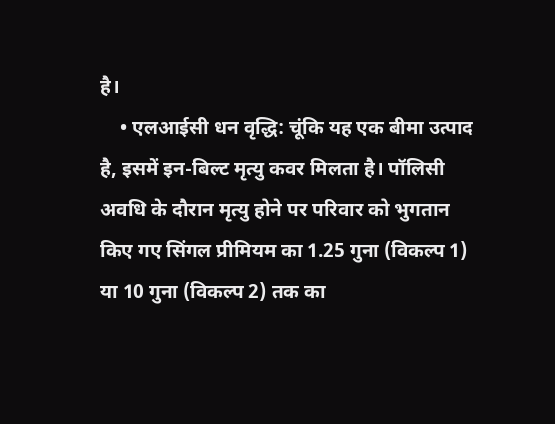है।
    • एलआईसी धन वृद्धि: चूंकि यह एक बीमा उत्पाद है, इसमें इन-बिल्ट मृत्यु कवर मिलता है। पॉलिसी अवधि के दौरान मृत्यु होने पर परिवार को भुगतान किए गए सिंगल प्रीमियम का 1.25 गुना (विकल्प 1) या 10 गुना (विकल्प 2) तक का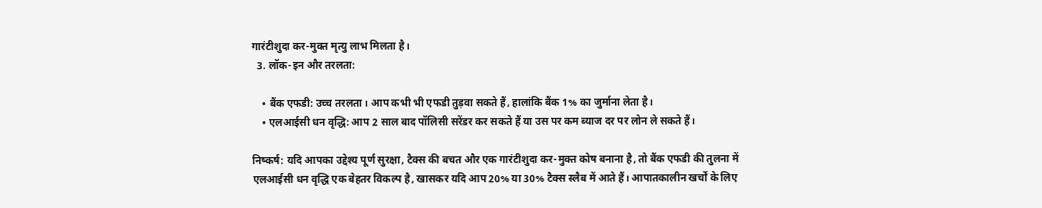गारंटीशुदा कर-मुक्त मृत्यु लाभ मिलता है।
  3. लॉक-इन और तरलता:

    • बैंक एफडी: उच्च तरलता। आप कभी भी एफडी तुड़वा सकते हैं, हालांकि बैंक 1% का जुर्माना लेता है।
    • एलआईसी धन वृद्धि: आप 2 साल बाद पॉलिसी सरेंडर कर सकते हैं या उस पर कम ब्याज दर पर लोन ले सकते हैं।

निष्कर्ष: यदि आपका उद्देश्य पूर्ण सुरक्षा, टैक्स की बचत और एक गारंटीशुदा कर-मुक्त कोष बनाना है, तो बैंक एफडी की तुलना में एलआईसी धन वृद्धि एक बेहतर विकल्प है, खासकर यदि आप 20% या 30% टैक्स स्लैब में आते हैं। आपातकालीन खर्चों के लिए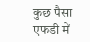कुछ पैसा एफडी में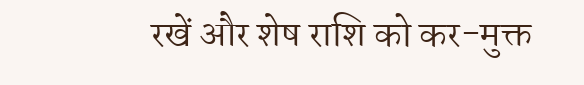रखें और शेष राशि को कर-मुक्त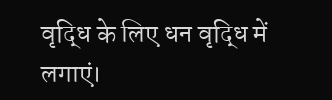वृद्धि के लिए धन वृद्धि में लगाएं।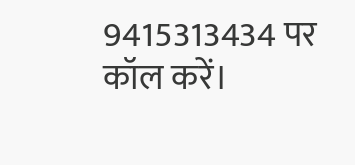9415313434 पर कॉल करें।